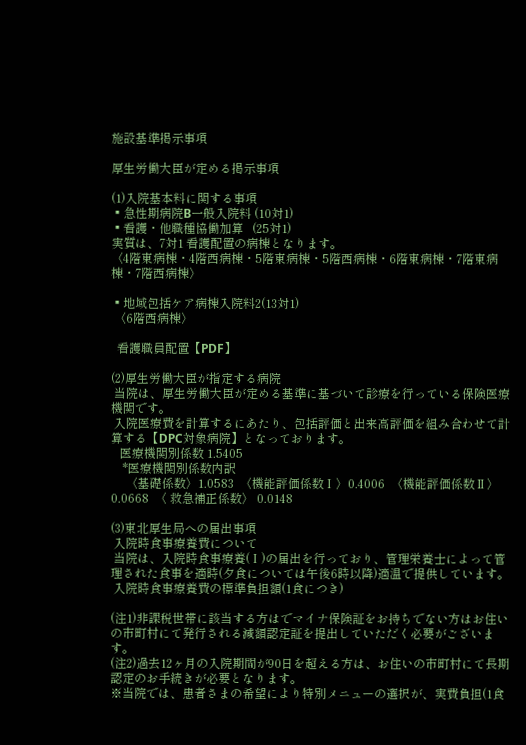施設基準掲示事項

厚生労働大臣が定める掲示事項

(1)入院基本料に関する事項
▪急性期病院B一般入院料 (10対1)
▪看護・他職種協働加算   (25対1)
実質は、7対1 看護配置の病棟となります。
〈4階東病棟・4階西病棟・5階東病棟・5階西病棟・6階東病棟・7階東病棟・7階西病棟〉

▪地域包括ケア病棟入院料2(13対1)
 〈6階西病棟〉

  看護職員配置【PDF】

(2)厚生労働大臣が指定する病院
 当院は、厚生労働大臣が定める基準に基づいて診療を行っている保険医療機関です。
 入院医療費を計算するにあたり、包括評価と出来高評価を組み合わせて計算する【DPC対象病院】となっております。
   医療機関別係数 1.5405
    *医療機関別係数内訳
     〈基礎係数〉1.0583  〈機能評価係数Ⅰ〉0.4006  〈機能評価係数Ⅱ〉 0.0668  〈 救急補正係数〉 0.0148

(3)東北厚生局への届出事項
 入院時食事療養費について
 当院は、入院時食事療養(Ⅰ)の届出を行っており、管理栄養士によって管理された食事を適時(夕食については午後6時以降)適温で提供しています。
 入院時食事療養費の標準負担額(1食につき)

(注1)非課税世帯に該当する方はでマイナ保険証をお持ちでない方はお住いの市町村にて発行される減額認定証を提出していただく必要がございます。
(注2)過去12ヶ月の入院期間が90日を超える方は、お住いの市町村にて長期認定のお手続きが必要となります。
※当院では、患者さまの希望により特別メニューの選択が、実費負担(1食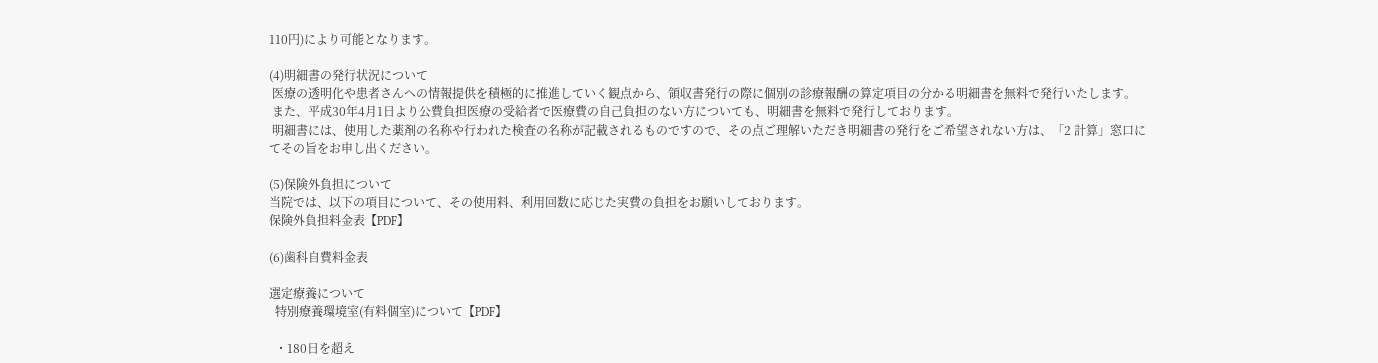110円)により可能となります。

(4)明細書の発行状況について
 医療の透明化や患者さんへの情報提供を積極的に推進していく観点から、領収書発行の際に個別の診療報酬の算定項目の分かる明細書を無料で発行いたします。
 また、平成30年4月1日より公費負担医療の受給者で医療費の自己負担のない方についても、明細書を無料で発行しております。
 明細書には、使用した薬剤の名称や行われた検査の名称が記載されるものですので、その点ご理解いただき明細書の発行をご希望されない方は、「2 計算」窓口にてその旨をお申し出ください。

(5)保険外負担について
当院では、以下の項目について、その使用料、利用回数に応じた実費の負担をお願いしております。
保険外負担料金表【PDF】

(6)歯科自費料金表

選定療養について
  特別療養環境室(有料個室)について【PDF】

  ・180日を超え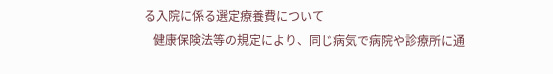る入院に係る選定療養費について
   健康保険法等の規定により、同じ病気で病院や診療所に通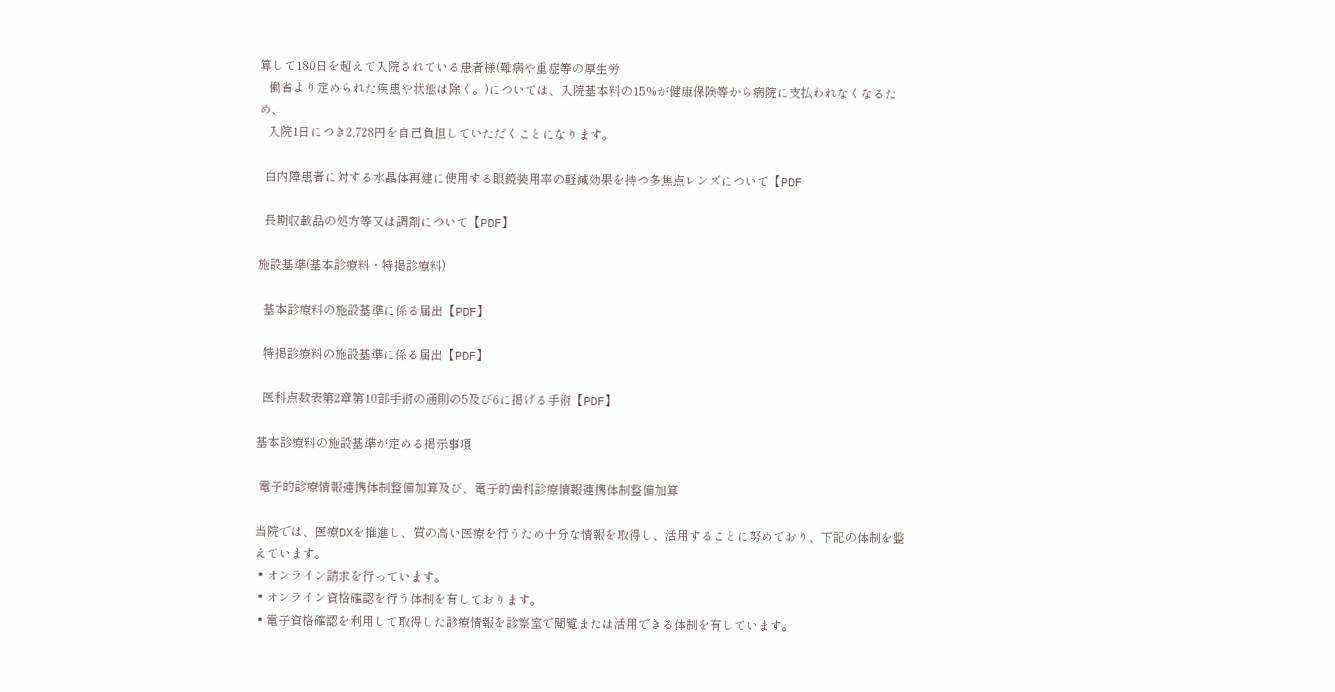算して180日を超えて入院されている患者様(難病や重症等の厚生労
   働省より定められた疾患や状態は除く。)については、入院基本料の15%が健康保険等から病院に支払われなくなるため、
   入院1日につき2,728円を自己負担していただくことになります。

  白内障患者に対する水晶体再建に使用する眼鏡装用率の軽減効果を持つ多焦点レンズについて【PDF

  長期収載品の処方等又は調剤について【PDF】

施設基準(基本診療料・特掲診療料)

  基本診療料の施設基準に係る届出【PDF】

  特掲診療料の施設基準に係る届出【PDF】

  医科点数表第2章第10部手術の通則の5及び6に掲げる手術【PDF】

基本診療料の施設基準が定める掲示事項

 電子的診療情報連携体制整備加算及び、電子的歯科診療情報連携体制整備加算

当院では、医療DXを推進し、質の高い医療を行うため十分な情報を取得し、活用することに努めており、下記の体制を整えています。
▪オンライン請求を行っています。
▪オンライン資格確認を行う体制を有しております。
▪電子資格確認を利用して取得した診療情報を診察室で閲覧または活用できる体制を有しています。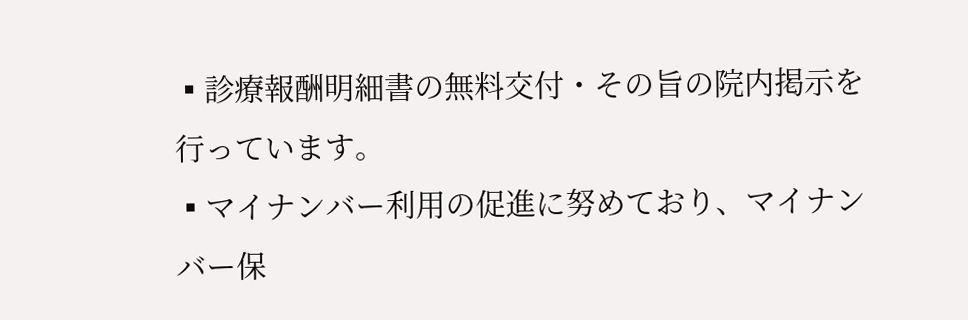▪診療報酬明細書の無料交付・その旨の院内掲示を行っています。
▪マイナンバー利用の促進に努めており、マイナンバー保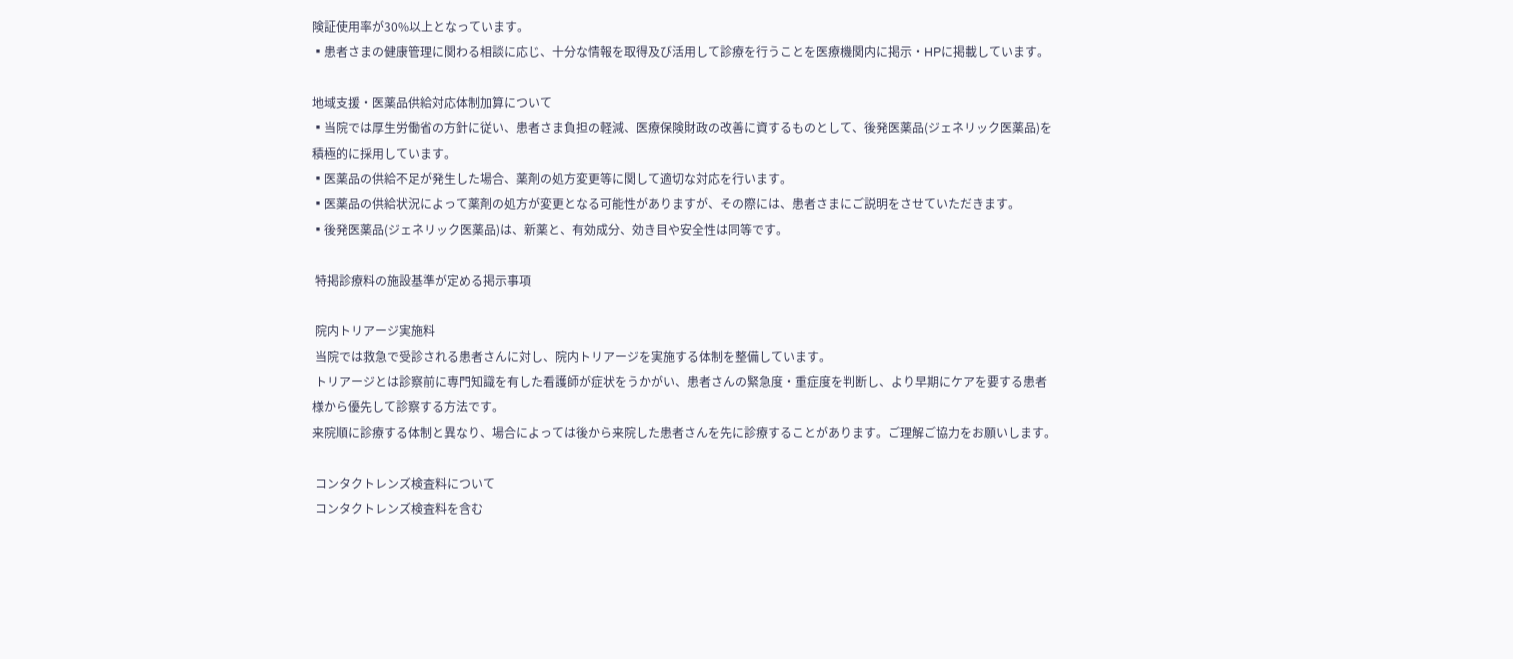険証使用率が30%以上となっています。
▪患者さまの健康管理に関わる相談に応じ、十分な情報を取得及び活用して診療を行うことを医療機関内に掲示・HPに掲載しています。

地域支援・医薬品供給対応体制加算について
▪当院では厚生労働省の方針に従い、患者さま負担の軽減、医療保険財政の改善に資するものとして、後発医薬品(ジェネリック医薬品)を
積極的に採用しています。
▪医薬品の供給不足が発生した場合、薬剤の処方変更等に関して適切な対応を行います。
▪医薬品の供給状況によって薬剤の処方が変更となる可能性がありますが、その際には、患者さまにご説明をさせていただきます。
▪後発医薬品(ジェネリック医薬品)は、新薬と、有効成分、効き目や安全性は同等です。

 特掲診療料の施設基準が定める掲示事項

 院内トリアージ実施料
 当院では救急で受診される患者さんに対し、院内トリアージを実施する体制を整備しています。
 トリアージとは診察前に専門知識を有した看護師が症状をうかがい、患者さんの緊急度・重症度を判断し、より早期にケアを要する患者
様から優先して診察する方法です。
来院順に診療する体制と異なり、場合によっては後から来院した患者さんを先に診療することがあります。ご理解ご協力をお願いします。

 コンタクトレンズ検査料について
 コンタクトレンズ検査料を含む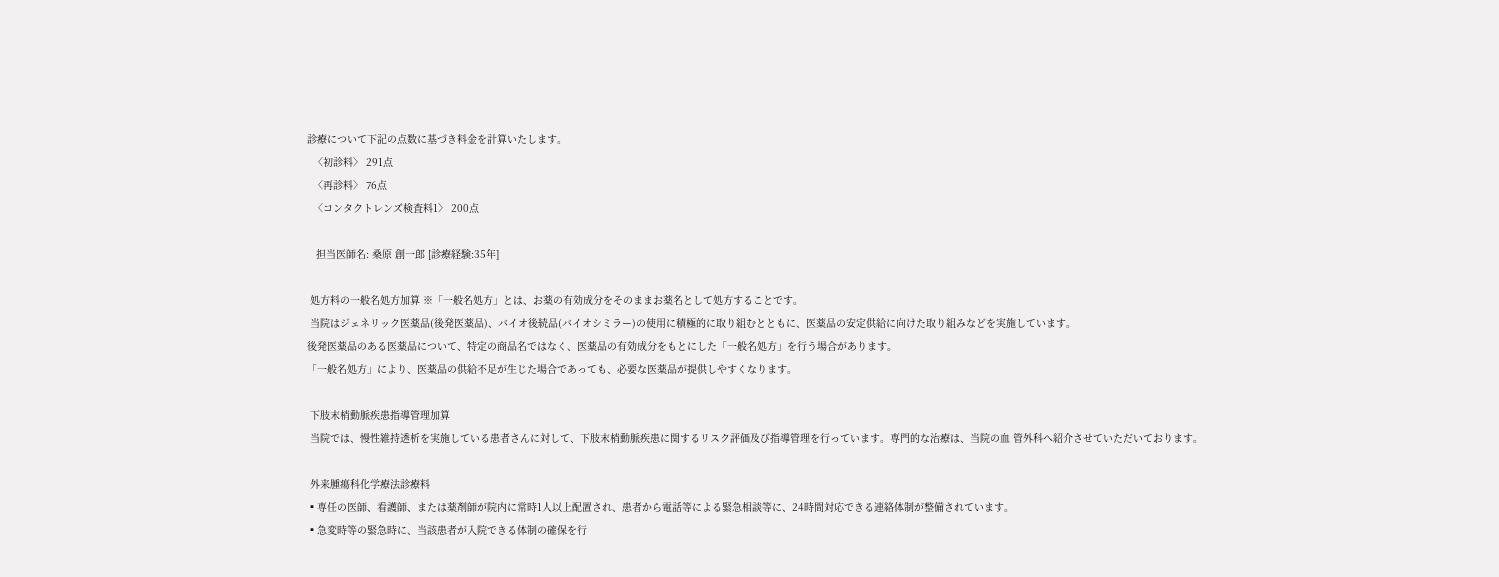診療について下記の点数に基づき料金を計算いたします。
  〈初診料〉 291点
  〈再診料〉 76点
  〈コンタクトレンズ検査料1〉 200点

   担当医師名: 桑原 創一郎 [診療経験:35年]

 処方料の一般名処方加算 ※「一般名処方」とは、お薬の有効成分をそのままお薬名として処方することです。
 当院はジェネリック医薬品(後発医薬品)、バイオ後続品(バイオシミラー)の使用に積極的に取り組むとともに、医薬品の安定供給に向けた取り組みなどを実施しています。
後発医薬品のある医薬品について、特定の商品名ではなく、医薬品の有効成分をもとにした「一般名処方」を行う場合があります。
「一般名処方」により、医薬品の供給不足が生じた場合であっても、必要な医薬品が提供しやすくなります。

 下肢末梢動脈疾患指導管理加算
 当院では、慢性維持透析を実施している患者さんに対して、下肢末梢動脈疾患に関するリスク評価及び指導管理を行っています。専門的な治療は、当院の血 管外科へ紹介させていただいております。

 外来腫瘍科化学療法診療料
▪専任の医師、看護師、または薬剤師が院内に常時1人以上配置され、患者から電話等による緊急相談等に、24時間対応できる連絡体制が整備されています。
▪急変時等の緊急時に、当該患者が入院できる体制の確保を行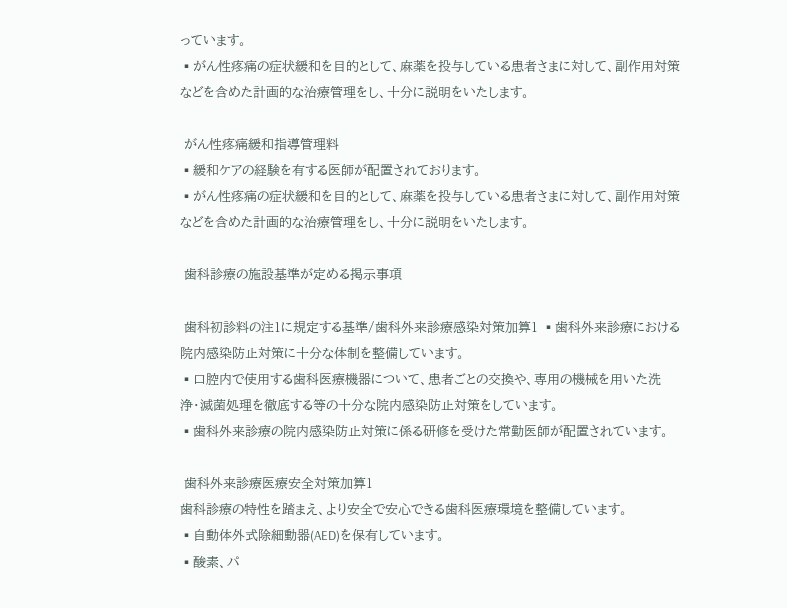っています。
▪がん性疼痛の症状緩和を目的として、麻薬を投与している患者さまに対して、副作用対策などを含めた計画的な治療管理をし、十分に説明をいたします。

 がん性疼痛緩和指導管理料
▪緩和ケアの経験を有する医師が配置されております。
▪がん性疼痛の症状緩和を目的として、麻薬を投与している患者さまに対して、副作用対策などを含めた計画的な治療管理をし、十分に説明をいたします。

 歯科診療の施設基準が定める掲示事項

 歯科初診料の注1に規定する基準/歯科外来診療感染対策加算1 ▪歯科外来診療における院内感染防止対策に十分な体制を整備しています。
▪口腔内で使用する歯科医療機器について、患者ごとの交換や、専用の機械を用いた洗浄・滅菌処理を徹底する等の十分な院内感染防止対策をしています。
▪歯科外来診療の院内感染防止対策に係る研修を受けた常勤医師が配置されています。

 歯科外来診療医療安全対策加算1
歯科診療の特性を踏まえ、より安全で安心できる歯科医療環境を整備しています。
▪自動体外式除細動器(AED)を保有しています。
▪酸素、パ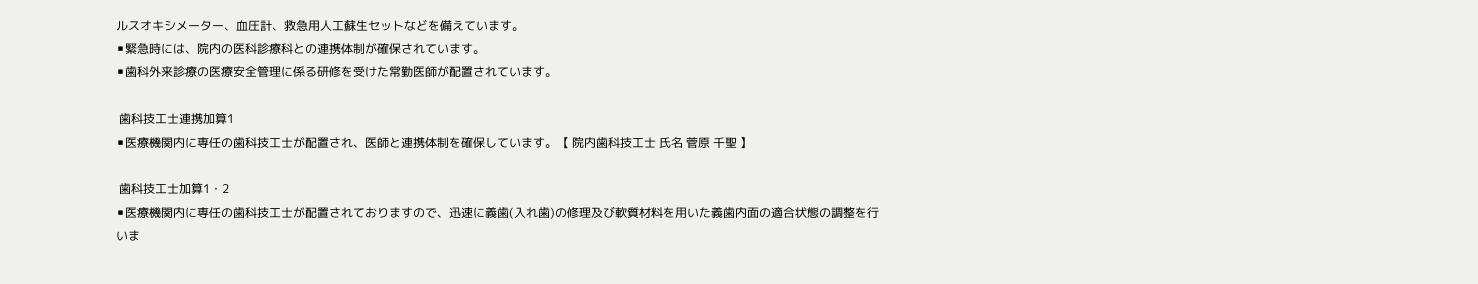ルスオキシメーター、血圧計、救急用人工蘇生セットなどを備えています。
▪緊急時には、院内の医科診療科との連携体制が確保されています。
▪歯科外来診療の医療安全管理に係る研修を受けた常勤医師が配置されています。

 歯科技工士連携加算1
▪医療機関内に専任の歯科技工士が配置され、医師と連携体制を確保しています。【 院内歯科技工士 氏名 菅原 千聖 】

 歯科技工士加算1・2
▪医療機関内に専任の歯科技工士が配置されておりますので、迅速に義歯(入れ歯)の修理及び軟質材料を用いた義歯内面の適合状態の調整を行いま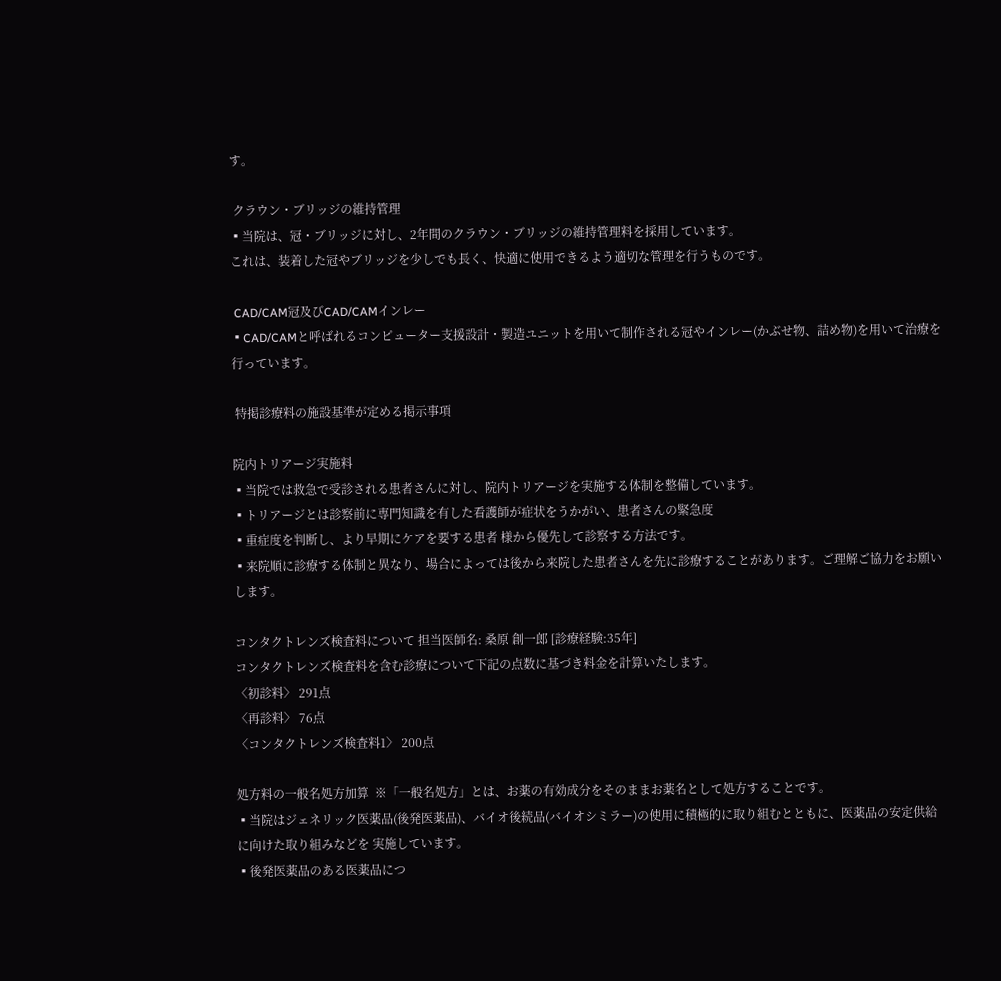す。

 クラウン・ブリッジの維持管理
▪当院は、冠・ブリッジに対し、2年間のクラウン・ブリッジの維持管理料を採用しています。
これは、装着した冠やブリッジを少しでも長く、快適に使用できるよう適切な管理を行うものです。

 CAD/CAM冠及びCAD/CAMインレー
▪CAD/CAMと呼ばれるコンピューター支援設計・製造ユニットを用いて制作される冠やインレー(かぶせ物、詰め物)を用いて治療を行っています。

 特掲診療料の施設基準が定める掲示事項

院内トリアージ実施料
▪当院では救急で受診される患者さんに対し、院内トリアージを実施する体制を整備しています。
▪トリアージとは診察前に専門知識を有した看護師が症状をうかがい、患者さんの緊急度
▪重症度を判断し、より早期にケアを要する患者 様から優先して診察する方法です。
▪来院順に診療する体制と異なり、場合によっては後から来院した患者さんを先に診療することがあります。ご理解ご協力をお願いします。

コンタクトレンズ検査料について 担当医師名: 桑原 創一郎 [診療経験:35年]
コンタクトレンズ検査料を含む診療について下記の点数に基づき料金を計算いたします。
〈初診料〉 291点
〈再診料〉 76点
〈コンタクトレンズ検査料1〉 200点

処方料の一般名処方加算  ※「一般名処方」とは、お薬の有効成分をそのままお薬名として処方することです。
▪当院はジェネリック医薬品(後発医薬品)、バイオ後続品(バイオシミラー)の使用に積極的に取り組むとともに、医薬品の安定供給に向けた取り組みなどを 実施しています。
▪後発医薬品のある医薬品につ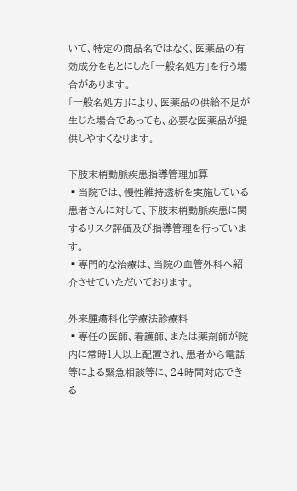いて、特定の商品名ではなく、医薬品の有効成分をもとにした「一般名処方」を行う場合があります。
「一般名処方」により、医薬品の供給不足が生じた場合であっても、必要な医薬品が提供しやすくなります。

下肢末梢動脈疾患指導管理加算
▪当院では、慢性維持透析を実施している患者さんに対して、下肢末梢動脈疾患に関するリスク評価及び指導管理を行っています。
▪専門的な治療は、当院の血管外科へ紹介させていただいております。

外来腫瘍科化学療法診療料
▪専任の医師、看護師、または薬剤師が院内に常時1人以上配置され、患者から電話等による緊急相談等に、24時間対応できる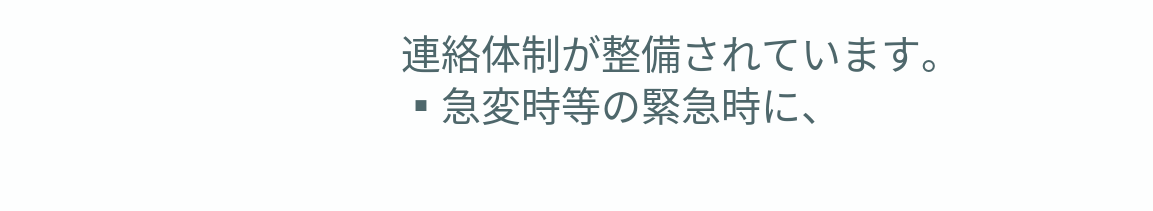連絡体制が整備されています。
▪急変時等の緊急時に、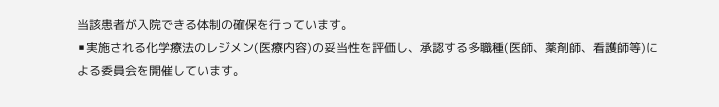当該患者が入院できる体制の確保を行っています。
▪実施される化学療法のレジメン(医療内容)の妥当性を評価し、承認する多職種(医師、薬剤師、看護師等)による委員会を開催しています。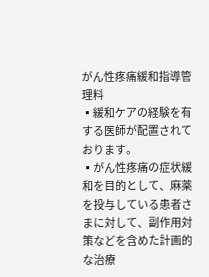がん性疼痛緩和指導管理料
▪緩和ケアの経験を有する医師が配置されております。
▪がん性疼痛の症状緩和を目的として、麻薬を投与している患者さまに対して、副作用対策などを含めた計画的な治療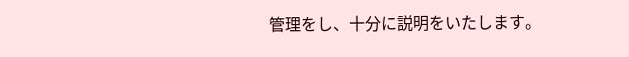管理をし、十分に説明をいたします。